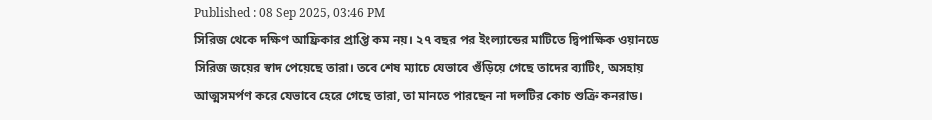Published : 08 Sep 2025, 03:46 PM
সিরিজ থেকে দক্ষিণ আফ্রিকার প্রাপ্তি কম নয়। ২৭ বছর পর ইংল্যান্ডের মাটিতে দ্বিপাক্ষিক ওয়ানডে সিরিজ জয়ের স্বাদ পেয়েছে তারা। তবে শেষ ম্যাচে যেভাবে গুঁড়িয়ে গেছে তাদের ব্যাটিং, অসহায় আত্মসমর্পণ করে যেভাবে হেরে গেছে তারা, তা মানতে পারছেন না দলটির কোচ শুক্রি কনরাড।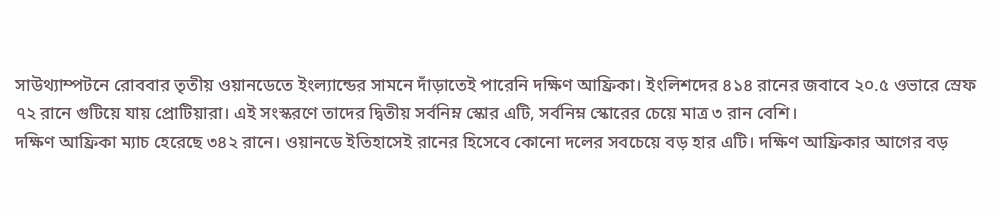সাউথ্যাম্পটনে রোববার তৃতীয় ওয়ানডেতে ইংল্যান্ডের সামনে দাঁড়াতেই পারেনি দক্ষিণ আফ্রিকা। ইংলিশদের ৪১৪ রানের জবাবে ২০.৫ ওভারে স্রেফ ৭২ রানে গুটিয়ে যায় প্রোটিয়ারা। এই সংস্করণে তাদের দ্বিতীয় সর্বনিম্ন স্কোর এটি, সর্বনিম্ন স্কোরের চেয়ে মাত্র ৩ রান বেশি।
দক্ষিণ আফ্রিকা ম্যাচ হেরেছে ৩৪২ রানে। ওয়ানডে ইতিহাসেই রানের হিসেবে কোনো দলের সবচেয়ে বড় হার এটি। দক্ষিণ আফ্রিকার আগের বড়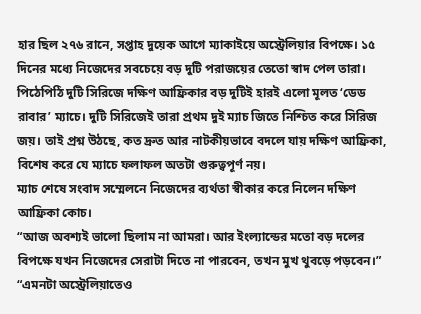হার ছিল ২৭৬ রানে, সপ্তাহ দুয়েক আগে ম্যাকাইয়ে অস্ট্রেলিয়ার বিপক্ষে। ১৫ দিনের মধ্যে নিজেদের সবচেয়ে বড় দুটি পরাজয়ের তেতো স্বাদ পেল তারা।
পিঠেপিঠি দুটি সিরিজে দক্ষিণ আফ্রিকার বড় দুটিই হারই এলো মূলত ‘ডেড রাবার’ ম্যাচে। দুটি সিরিজেই তারা প্রথম দুই ম্যাচ জিতে নিশ্চিত করে সিরিজ জয়। তাই প্রশ্ন উঠছে, কত দ্রুত আর নাটকীয়ভাবে বদলে যায় দক্ষিণ আফ্রিকা, বিশেষ করে যে ম্যাচে ফলাফল অতটা গুরুত্বপূর্ণ নয়।
ম্যাচ শেষে সংবাদ সম্মেলনে নিজেদের ব্যর্থতা স্বীকার করে নিলেন দক্ষিণ আফ্রিকা কোচ।
“আজ অবশ্যই ভালো ছিলাম না আমরা। আর ইংল্যান্ডের মতো বড় দলের বিপক্ষে যখন নিজেদের সেরাটা দিতে না পারবেন, তখন মুখ থুবড়ে পড়বেন।”
“এমনটা অস্ট্রেলিয়াতেও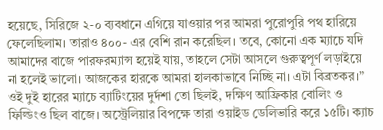হয়েছে, সিরিজে ২-০ ব্যবধানে এগিয়ে যাওয়ার পর আমরা পুরোপুরি পথ হারিয়ে ফেলেছিলাম। তারাও ৪০০- এর বেশি রান করেছিল। তবে, কোনো এক ম্যাচে যদি আমাদের বাজে পারফরম্যান্স হয়েই যায়, তাহলে সেটা আসলে গুরুত্বপূর্ণ লড়াইয়ে না হলেই ভালো। আজকের হারকে আমরা হালকাভাবে নিচ্ছি না। এটা বিব্রতকর।”
ওই দুই হারের ম্যাচে ব্যাটিংয়ের দুর্দশা তো ছিলই, দক্ষিণ আফ্রিকার বোলিং ও ফিল্ডিংও ছিল বাজে। অস্ট্রেলিয়ার বিপক্ষে তারা ওয়াইড ডেলিভারি করে ১৫টি। ক্যাচ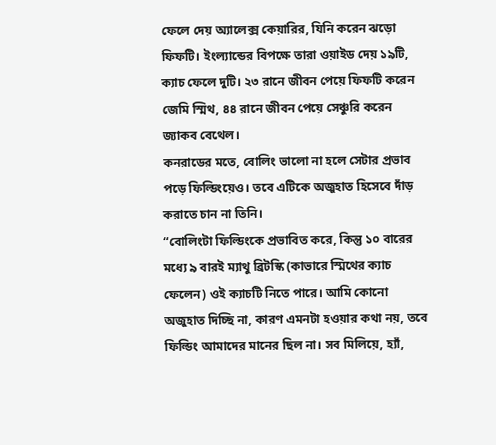ফেলে দেয় অ্যালেক্স কেয়ারির, যিনি করেন ঝড়ো ফিফটি। ইংল্যান্ডের বিপক্ষে তারা ওয়াইড দেয় ১৯টি, ক্যাচ ফেলে দুটি। ২৩ রানে জীবন পেয়ে ফিফটি করেন জেমি স্মিথ, ৪৪ রানে জীবন পেয়ে সেঞ্চুরি করেন জ্যাকব বেথেল।
কনরাডের মতে, বোলিং ভালো না হলে সেটার প্রভাব পড়ে ফিল্ডিংয়েও। তবে এটিকে অজুহাত হিসেবে দাঁড় করাতে চান না তিনি।
“বোলিংটা ফিল্ডিংকে প্রভাবিত করে, কিন্তু ১০ বারের মধ্যে ৯ বারই ম্যাথু ব্রিটস্কি (কাভারে স্মিথের ক্যাচ ফেলেন) ওই ক্যাচটি নিতে পারে। আমি কোনো অজুহাত দিচ্ছি না, কারণ এমনটা হওয়ার কথা নয়, তবে ফিল্ডিং আমাদের মানের ছিল না। সব মিলিয়ে, হ্যাঁ,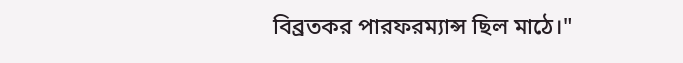বিব্রতকর পারফরম্যান্স ছিল মাঠে।"